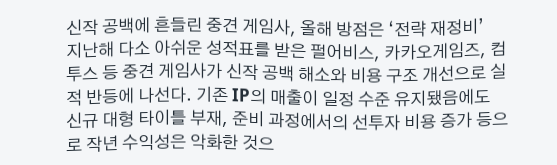신작 공백에 흔들린 중견 게임사, 올해 방점은 ‘전략 재정비’
지난해 다소 아쉬운 성적표를 받은 펄어비스, 카카오게임즈, 컴투스 등 중견 게임사가 신작 공백 해소와 비용 구조 개선으로 실적 반등에 나선다. 기존 IP의 매출이 일정 수준 유지됐음에도 신규 대형 타이틀 부재, 준비 과정에서의 선투자 비용 증가 등으로 작년 수익성은 악화한 것으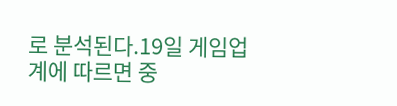로 분석된다.19일 게임업계에 따르면 중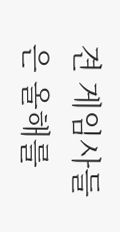견 게임사들은 올해를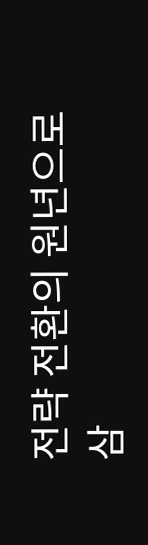전략 전환의 원년으로 삼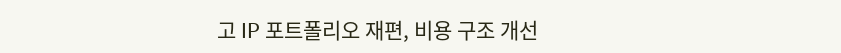고 IP 포트폴리오 재편, 비용 구조 개선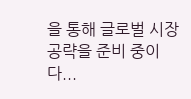을 통해 글로벌 시장 공략을 준비 중이다...